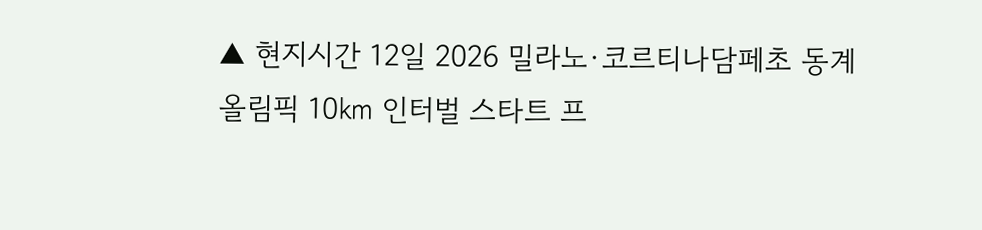▲ 현지시간 12일 2026 밀라노·코르티나담페초 동계 올림픽 10㎞ 인터벌 스타트 프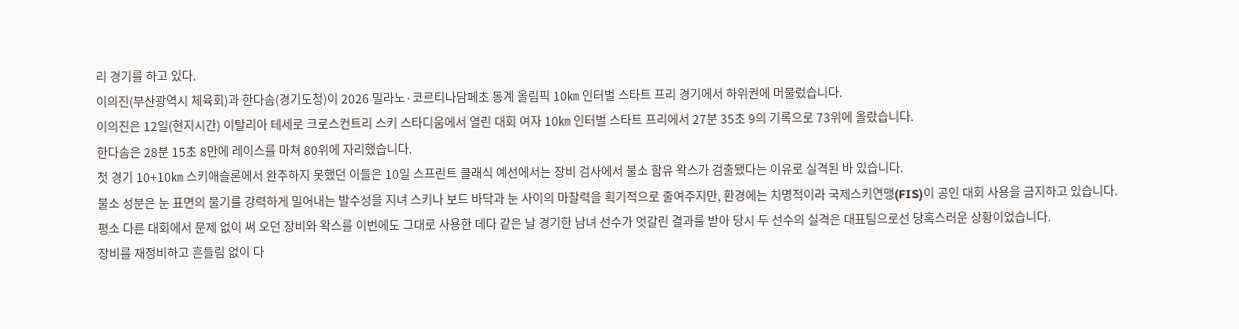리 경기를 하고 있다.
이의진(부산광역시 체육회)과 한다솜(경기도청)이 2026 밀라노·코르티나담페초 동계 올림픽 10㎞ 인터벌 스타트 프리 경기에서 하위권에 머물렀습니다.
이의진은 12일(현지시간) 이탈리아 테세로 크로스컨트리 스키 스타디움에서 열린 대회 여자 10㎞ 인터벌 스타트 프리에서 27분 35초 9의 기록으로 73위에 올랐습니다.
한다솜은 28분 15초 8만에 레이스를 마쳐 80위에 자리했습니다.
첫 경기 10+10㎞ 스키애슬론에서 완주하지 못했던 이들은 10일 스프린트 클래식 예선에서는 장비 검사에서 불소 함유 왁스가 검출됐다는 이유로 실격된 바 있습니다.
불소 성분은 눈 표면의 물기를 강력하게 밀어내는 발수성을 지녀 스키나 보드 바닥과 눈 사이의 마찰력을 획기적으로 줄여주지만, 환경에는 치명적이라 국제스키연맹(FIS)이 공인 대회 사용을 금지하고 있습니다.
평소 다른 대회에서 문제 없이 써 오던 장비와 왁스를 이번에도 그대로 사용한 데다 같은 날 경기한 남녀 선수가 엇갈린 결과를 받아 당시 두 선수의 실격은 대표팀으로선 당혹스러운 상황이었습니다.
장비를 재정비하고 흔들림 없이 다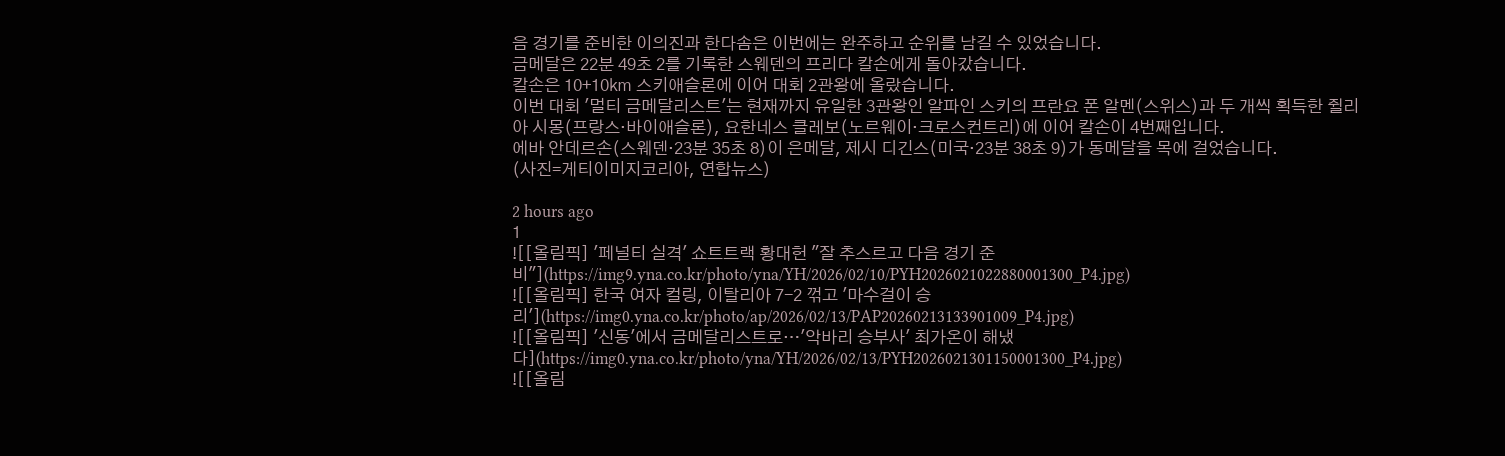음 경기를 준비한 이의진과 한다솜은 이번에는 완주하고 순위를 남길 수 있었습니다.
금메달은 22분 49초 2를 기록한 스웨덴의 프리다 칼손에게 돌아갔습니다.
칼손은 10+10㎞ 스키애슬론에 이어 대회 2관왕에 올랐습니다.
이번 대회 '멀티 금메달리스트'는 현재까지 유일한 3관왕인 알파인 스키의 프란요 폰 알멘(스위스)과 두 개씩 획득한 쥘리아 시몽(프랑스·바이애슬론), 요한네스 클레보(노르웨이·크로스컨트리)에 이어 칼손이 4번째입니다.
에바 안데르손(스웨덴·23분 35초 8)이 은메달, 제시 디긴스(미국·23분 38초 9)가 동메달을 목에 걸었습니다.
(사진=게티이미지코리아, 연합뉴스)

2 hours ago
1
![[올림픽] '페널티 실격' 쇼트트랙 황대헌 "잘 추스르고 다음 경기 준비"](https://img9.yna.co.kr/photo/yna/YH/2026/02/10/PYH2026021022880001300_P4.jpg)
![[올림픽] 한국 여자 컬링, 이탈리아 7-2 꺾고 '마수걸이 승리'](https://img0.yna.co.kr/photo/ap/2026/02/13/PAP20260213133901009_P4.jpg)
![[올림픽] '신동'에서 금메달리스트로…'악바리 승부사' 최가온이 해냈다](https://img0.yna.co.kr/photo/yna/YH/2026/02/13/PYH2026021301150001300_P4.jpg)
![[올림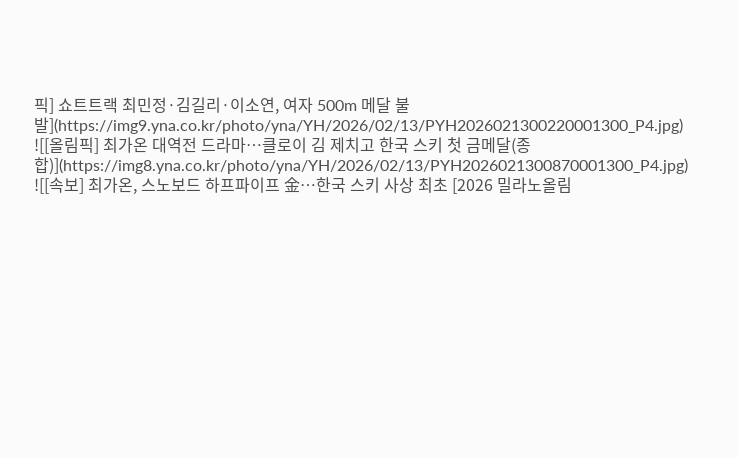픽] 쇼트트랙 최민정·김길리·이소연, 여자 500m 메달 불발](https://img9.yna.co.kr/photo/yna/YH/2026/02/13/PYH2026021300220001300_P4.jpg)
![[올림픽] 최가온 대역전 드라마…클로이 김 제치고 한국 스키 첫 금메달(종합)](https://img8.yna.co.kr/photo/yna/YH/2026/02/13/PYH2026021300870001300_P4.jpg)
![[속보] 최가온, 스노보드 하프파이프 金…한국 스키 사상 최초 [2026 밀라노올림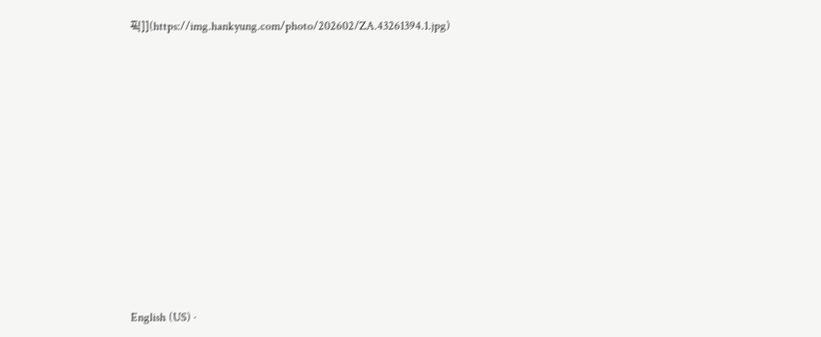픽]](https://img.hankyung.com/photo/202602/ZA.43261394.1.jpg)












English (US) ·